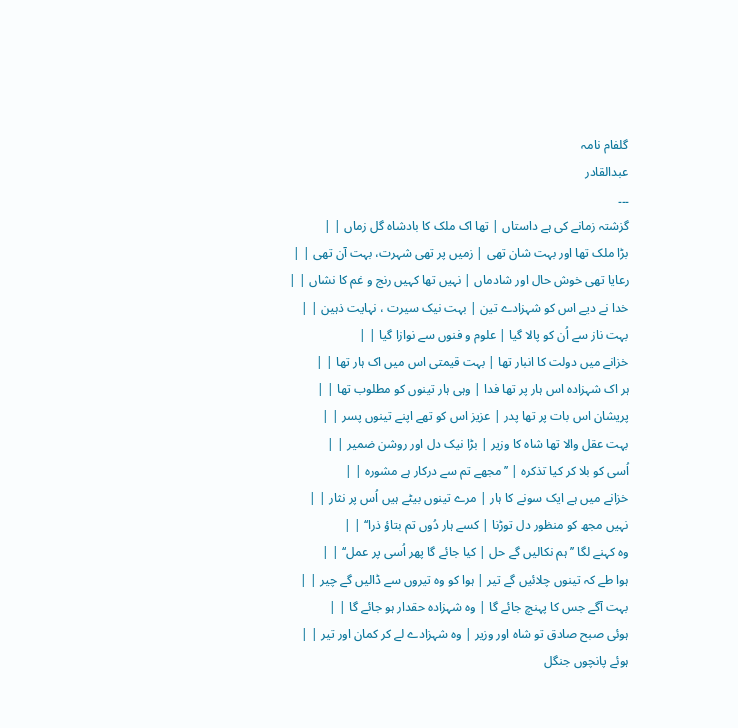گلفام نامہ
عبدالقادر
۔۔۔
گزشتہ زمانے کی ہے داستاں | تھا اک ملک کا بادشاہ گل زماں | |
بڑا ملک تھا اور بہت شان تھی | زمیں پر تھی شہرت، بہت آن تھی | |
رعایا تھی خوش حال اور شادماں | نہیں تھا کہیں رنج و غم کا نشاں | |
خدا نے دیے اس کو شہزادے تین | بہت نیک سیرت ، نہایت ذہین | |
بہت ناز سے اُن کو پالا گیا | علوم و فنوں سے نوازا گیا | |
خزانے میں دولت کا انبار تھا | بہت قیمتی اس میں اک ہار تھا | |
ہر اک شہزادہ اس ہار پر تھا فدا | وہی ہار تینوں کو مطلوب تھا | |
پریشان اس بات پر تھا پدر | عزیز اس کو تھے اپنے تینوں پسر | |
بہت عقل والا تھا شاہ کا وزیر | بڑا نیک دل اور روشن ضمیر | |
اُسی کو بلا کر کیا تذکرہ | ’’مجھے تم سے درکار ہے مشورہ | |
خزانے میں ہے ایک سونے کا ہار | مرے تینوں بیٹے ہیں اُس پر نثار | |
نہیں مجھ کو منظور دل توڑنا | کسے ہار دُوں تم بتاؤ ذرا‘‘ | |
وہ کہنے لگا ’’ہم نکالیں گے حل | کیا جائے گا پھر اُسی پر عمل‘‘ | |
ہوا طے کہ تینوں چلائیں گے تیر | ہوا کو وہ تیروں سے ڈالیں گے چیر | |
بہت آگے جس کا پہنچ جائے گا | وہ شہزادہ حقدار ہو جائے گا | |
ہوئی صبح صادق تو شاہ اور وزیر | وہ شہزادے لے کر کمان اور تیر | |
ہوئے پانچوں جنگل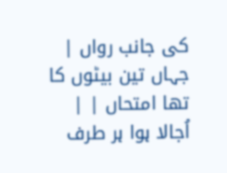کی جانب رواں | جہاں تین بیٹوں کا تھا امتحاں | |
اُجالا ہوا ہر طرف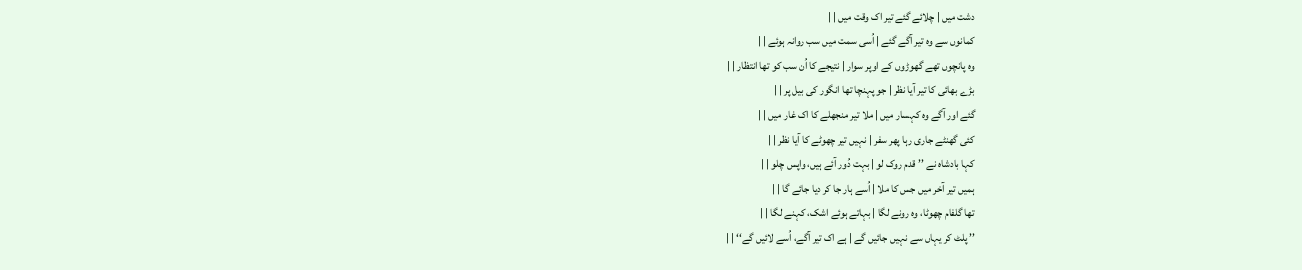دشت میں | چلائے گئے تیر اک وقت میں | |
کمانوں سے وہ تیر آگے گئے | اُسی سمت میں سب روانہ ہوئے | |
وہ پانچوں تھے گھوڑوں کے اوپر سوار | نتیجے کا اُن سب کو تھا انتظار | |
بڑے بھائی کا تیر آیا نظر | جو پہنچا تھا انگور کی بیل پر | |
گئے اور آگے وہ کہسار میں | ملا تیر منجھلے کا اک غار میں | |
کئی گھنٹے جاری رہا پھر سفر | نہیں تیر چھوٹے کا آیا نظر | |
کہا بادشاہ نے ’’قدم روک لو | بہت دُور آئے ہیں، واپس چلو | |
ہمیں تیر آخر میں جس کا ملا | اُسے ہار جا کر دیا جائے گا | |
تھا گلفام چھوٹا، وہ رونے لگا | بہاتے ہوئے اشک، کہنے لگا | |
’’ پلٹ کر یہاں سے نہیں جائیں گے | ہے اک تیر آگے، اُسے لائیں گے‘‘ | |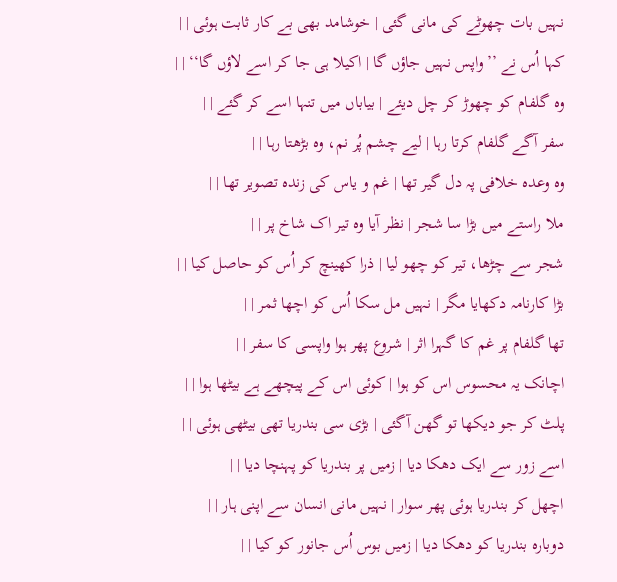نہیں بات چھوٹے کی مانی گئی | خوشامد بھی بے کار ثابت ہوئی | |
کہا اُس نے ’’واپس نہیں جاؤں گا | اکیلا ہی جا کر اسے لاؤں گا‘‘ | |
وہ گلفام کو چھوڑ کر چل دیئے | بیاباں میں تنہا اسے کر گئے | |
سفر آگے گلفام کرتا رہا | لیے چشم پُر نم، وہ بڑھتا رہا | |
وہ وعدہ خلافی پہ دل گیر تھا | غم و یاس کی زندہ تصویر تھا | |
ملا راستے میں بڑا سا شجر | نظر آیا وہ تیر اک شاخ پر | |
شجر سے چڑھا، تیر کو چھو لیا | ذرا کھینچ کر اُس کو حاصل کیا | |
بڑا کارنامہ دکھایا مگر | نہیں مل سکا اُس کو اچھا ثمر | |
تھا گلفام پر غم کا گہرا اثر | شروع پھر ہوا واپسی کا سفر | |
اچانک یہ محسوس اس کو ہوا | کوئی اس کے پیچھے ہے بیٹھا ہوا | |
پلٹ کر جو دیکھا تو گھن آگئی | بڑی سی بندریا تھی بیٹھی ہوئی | |
اسے زور سے ایک دھکا دیا | زمیں پر بندریا کو پہنچا دیا | |
اچھل کر بندریا ہوئی پھر سوار | نہیں مانی انسان سے اپنی ہار | |
دوبارہ بندریا کو دھکا دیا | زمیں بوس اُس جانور کو کیا | |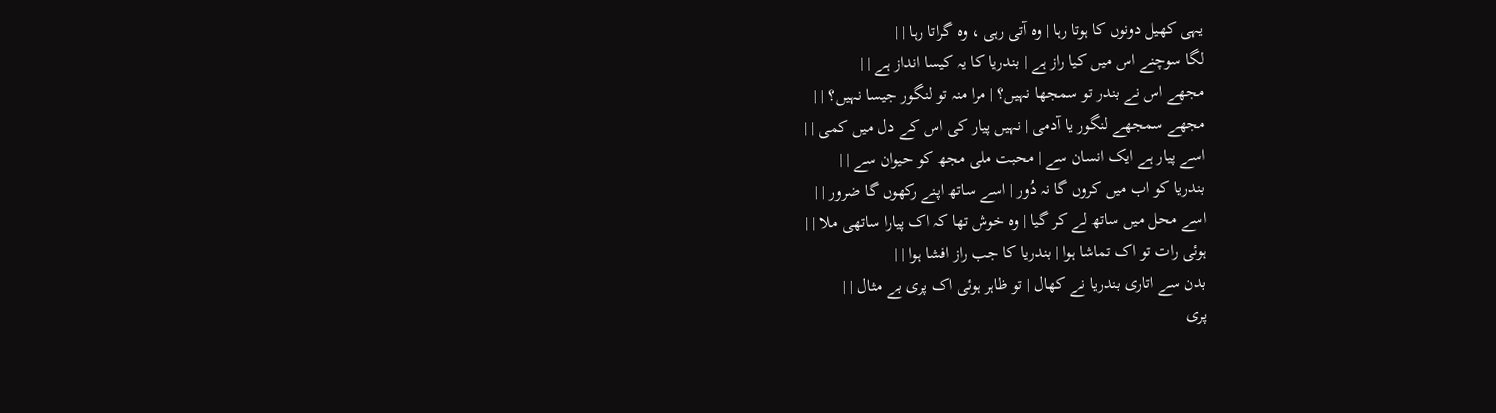یہی کھیل دونوں کا ہوتا رہا | وہ آتی رہی ، وہ گراتا رہا | |
لگا سوچنے اس میں کیا راز ہے | بندریا کا یہ کیسا انداز ہے | |
مجھے اس نے بندر تو سمجھا نہیں؟ | مرا منہ تو لنگور جیسا نہیں؟ | |
مجھے سمجھے لنگور یا آدمی | نہیں پیار کی اس کے دل میں کمی | |
اسے پیار ہے ایک انسان سے | محبت ملی مجھ کو حیوان سے | |
بندریا کو اب میں کروں گا نہ دُور | اسے ساتھ اپنے رکھوں گا ضرور | |
اسے محل میں ساتھ لے کر گیا | وہ خوش تھا کہ اک پیارا ساتھی ملا | |
ہوئی رات تو اک تماشا ہوا | بندریا کا جب راز افشا ہوا | |
بدن سے اتاری بندریا نے کھال | تو ظاہر ہوئی اک پری بے مثال | |
پری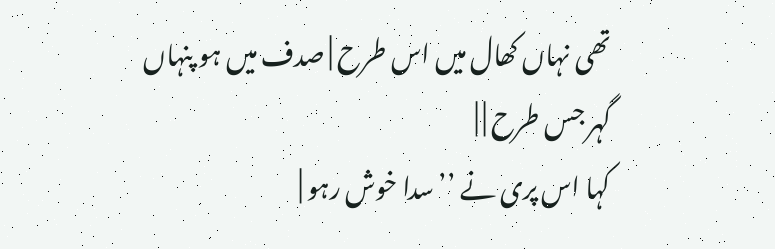تھی نہاں کھال میں اس طرح | صدف میں ہو پنہاں گہر جس طرح | |
کہا اس پری نے ’’سدا خوش رہو |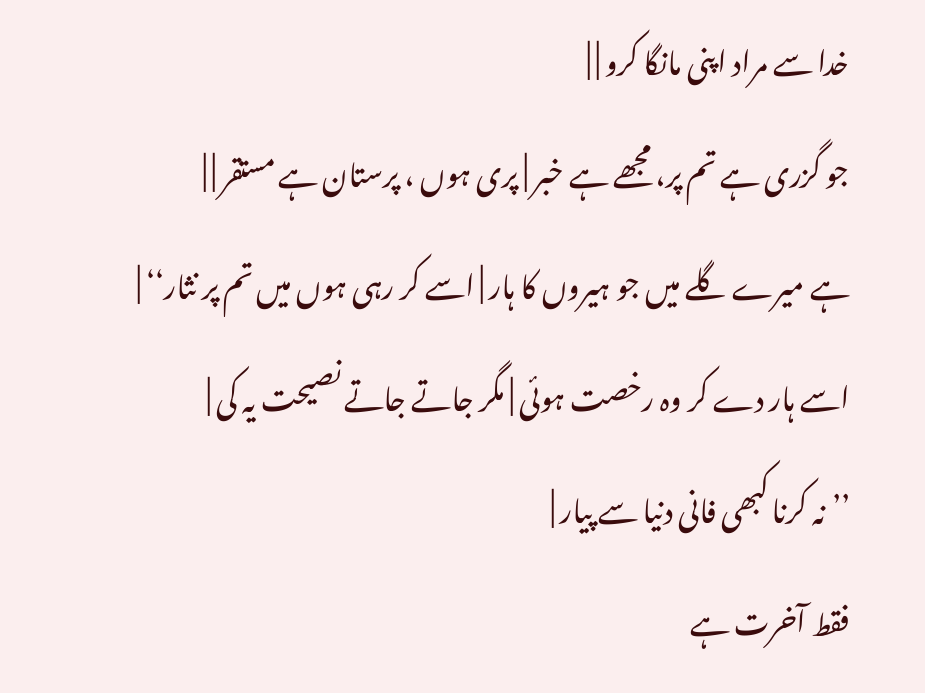خدا سے مراد اپنی مانگا کرو | |
جو گزری ہے تم پر، مجھے ہے خبر | پری ہوں ، پرستان ہے مستقر | |
ہے میرے گلے میں جو ہیروں کا ہار | اسے کر رہی ہوں میں تم پر نثار‘‘ |
اسے ہار دے کر وہ رخصت ہوئی | مگر جاتے جاتے نصیحت یہ کی |
’’نہ کرنا کبھی فانی دنیا سے پیار |
فقط آخرت ہے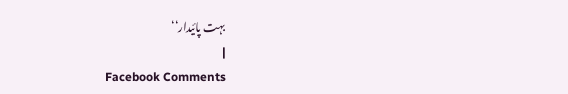بہت پائیدار‘‘
|
Facebook Comments